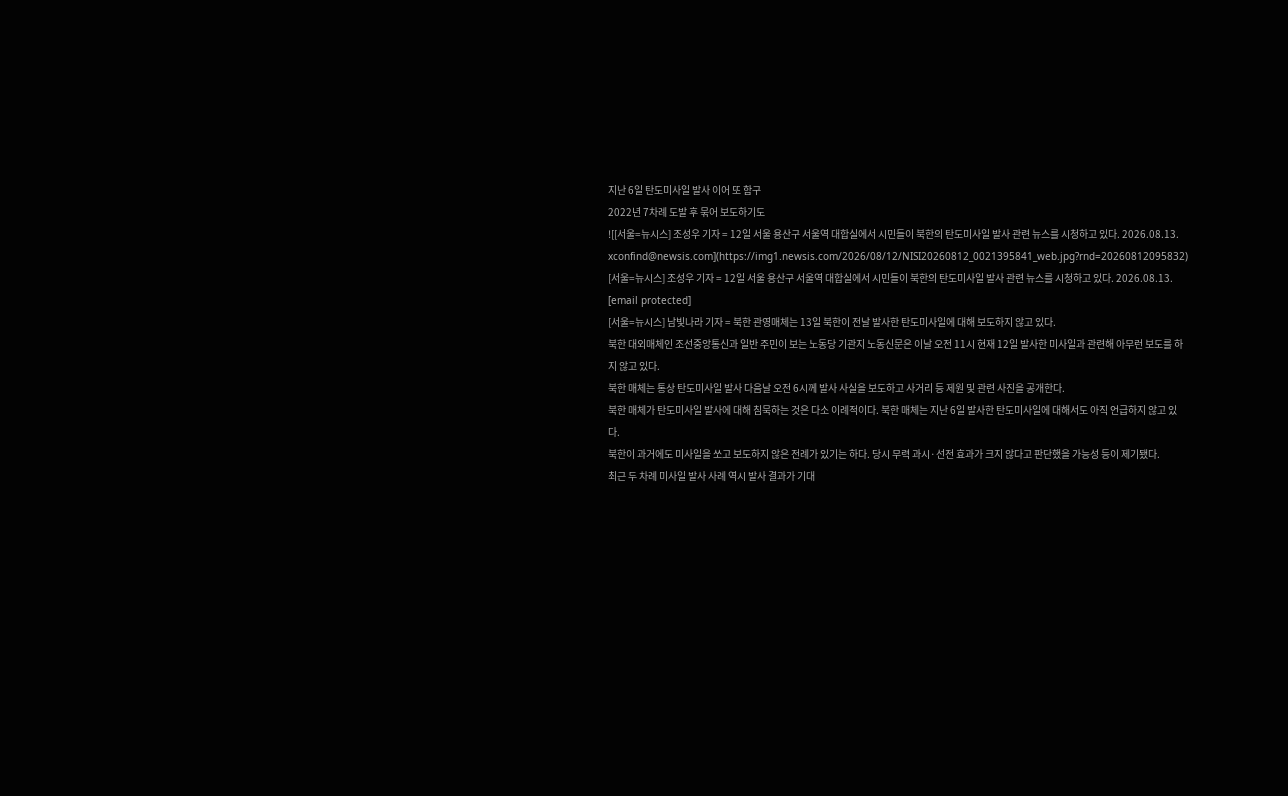지난 6일 탄도미사일 발사 이어 또 함구
2022년 7차례 도발 후 묶어 보도하기도
![[서울=뉴시스] 조성우 기자 = 12일 서울 용산구 서울역 대합실에서 시민들이 북한의 탄도미사일 발사 관련 뉴스를 시청하고 있다. 2026.08.13. xconfind@newsis.com](https://img1.newsis.com/2026/08/12/NISI20260812_0021395841_web.jpg?rnd=20260812095832)
[서울=뉴시스] 조성우 기자 = 12일 서울 용산구 서울역 대합실에서 시민들이 북한의 탄도미사일 발사 관련 뉴스를 시청하고 있다. 2026.08.13. [email protected]
[서울=뉴시스] 남빛나라 기자 = 북한 관영매체는 13일 북한이 전날 발사한 탄도미사일에 대해 보도하지 않고 있다.
북한 대외매체인 조선중앙통신과 일반 주민이 보는 노동당 기관지 노동신문은 이날 오전 11시 현재 12일 발사한 미사일과 관련해 아무런 보도를 하지 않고 있다.
북한 매체는 통상 탄도미사일 발사 다음날 오전 6시께 발사 사실을 보도하고 사거리 등 제원 및 관련 사진을 공개한다.
북한 매체가 탄도미사일 발사에 대해 침묵하는 것은 다소 이례적이다. 북한 매체는 지난 6일 발사한 탄도미사일에 대해서도 아직 언급하지 않고 있다.
북한이 과거에도 미사일을 쏘고 보도하지 않은 전례가 있기는 하다. 당시 무력 과시·선전 효과가 크지 않다고 판단했을 가능성 등이 제기됐다.
최근 두 차례 미사일 발사 사례 역시 발사 결과가 기대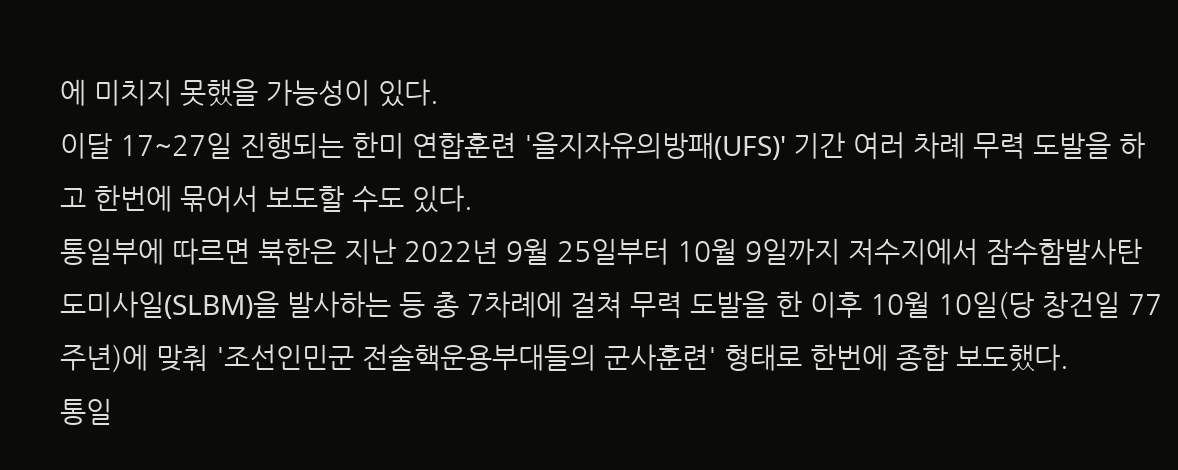에 미치지 못했을 가능성이 있다.
이달 17~27일 진행되는 한미 연합훈련 '을지자유의방패(UFS)' 기간 여러 차례 무력 도발을 하고 한번에 묶어서 보도할 수도 있다.
통일부에 따르면 북한은 지난 2022년 9월 25일부터 10월 9일까지 저수지에서 잠수함발사탄도미사일(SLBM)을 발사하는 등 총 7차례에 걸쳐 무력 도발을 한 이후 10월 10일(당 창건일 77주년)에 맞춰 '조선인민군 전술핵운용부대들의 군사훈련' 형태로 한번에 종합 보도했다.
통일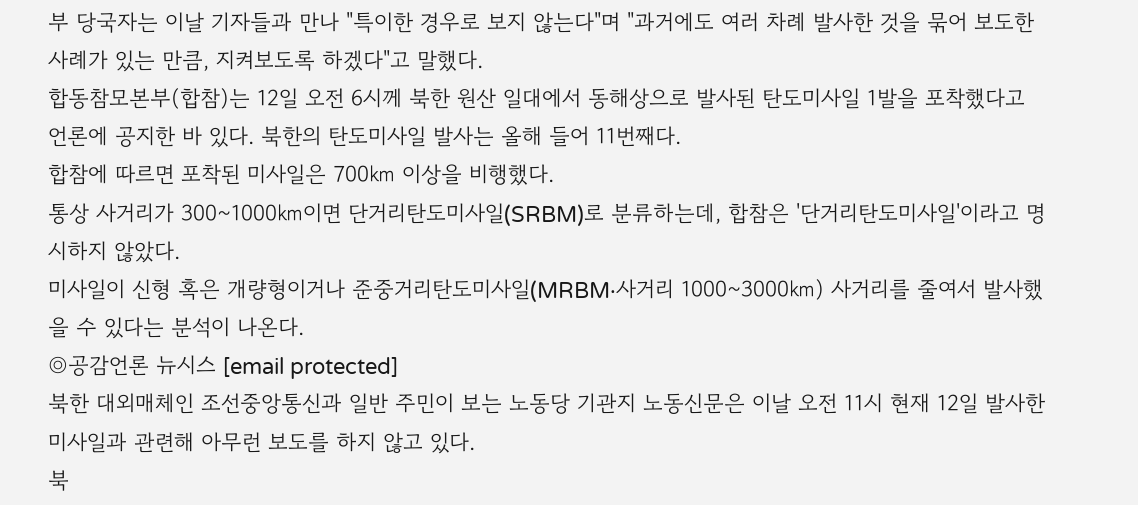부 당국자는 이날 기자들과 만나 "특이한 경우로 보지 않는다"며 "과거에도 여러 차례 발사한 것을 묶어 보도한 사례가 있는 만큼, 지켜보도록 하겠다"고 말했다.
합동참모본부(합참)는 12일 오전 6시께 북한 원산 일대에서 동해상으로 발사된 탄도미사일 1발을 포착했다고 언론에 공지한 바 있다. 북한의 탄도미사일 발사는 올해 들어 11번째다.
합참에 따르면 포착된 미사일은 700㎞ 이상을 비행했다.
통상 사거리가 300~1000㎞이면 단거리탄도미사일(SRBM)로 분류하는데, 합참은 '단거리탄도미사일'이라고 명시하지 않았다.
미사일이 신형 혹은 개량형이거나 준중거리탄도미사일(MRBM·사거리 1000~3000㎞) 사거리를 줄여서 발사했을 수 있다는 분석이 나온다.
◎공감언론 뉴시스 [email protected]
북한 대외매체인 조선중앙통신과 일반 주민이 보는 노동당 기관지 노동신문은 이날 오전 11시 현재 12일 발사한 미사일과 관련해 아무런 보도를 하지 않고 있다.
북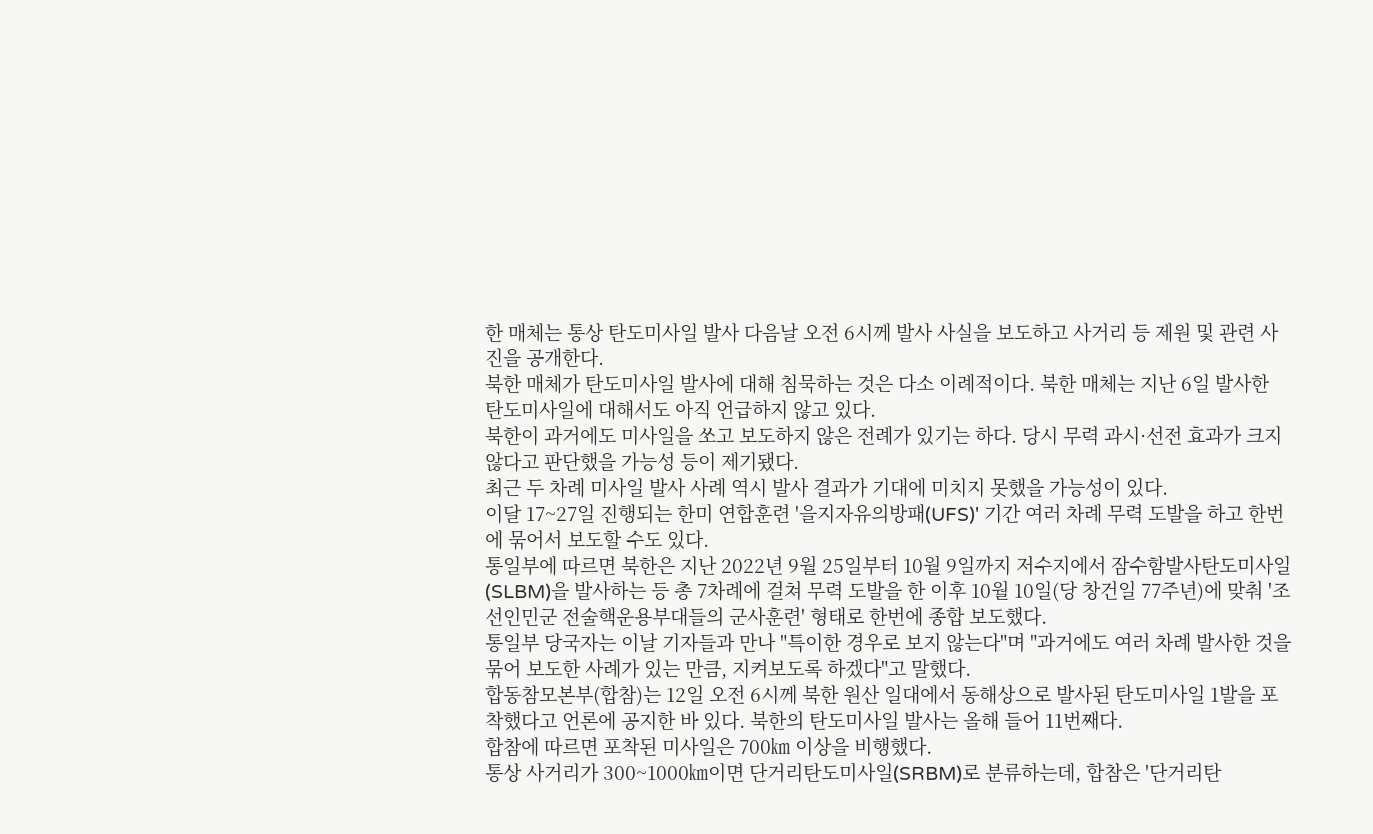한 매체는 통상 탄도미사일 발사 다음날 오전 6시께 발사 사실을 보도하고 사거리 등 제원 및 관련 사진을 공개한다.
북한 매체가 탄도미사일 발사에 대해 침묵하는 것은 다소 이례적이다. 북한 매체는 지난 6일 발사한 탄도미사일에 대해서도 아직 언급하지 않고 있다.
북한이 과거에도 미사일을 쏘고 보도하지 않은 전례가 있기는 하다. 당시 무력 과시·선전 효과가 크지 않다고 판단했을 가능성 등이 제기됐다.
최근 두 차례 미사일 발사 사례 역시 발사 결과가 기대에 미치지 못했을 가능성이 있다.
이달 17~27일 진행되는 한미 연합훈련 '을지자유의방패(UFS)' 기간 여러 차례 무력 도발을 하고 한번에 묶어서 보도할 수도 있다.
통일부에 따르면 북한은 지난 2022년 9월 25일부터 10월 9일까지 저수지에서 잠수함발사탄도미사일(SLBM)을 발사하는 등 총 7차례에 걸쳐 무력 도발을 한 이후 10월 10일(당 창건일 77주년)에 맞춰 '조선인민군 전술핵운용부대들의 군사훈련' 형태로 한번에 종합 보도했다.
통일부 당국자는 이날 기자들과 만나 "특이한 경우로 보지 않는다"며 "과거에도 여러 차례 발사한 것을 묶어 보도한 사례가 있는 만큼, 지켜보도록 하겠다"고 말했다.
합동참모본부(합참)는 12일 오전 6시께 북한 원산 일대에서 동해상으로 발사된 탄도미사일 1발을 포착했다고 언론에 공지한 바 있다. 북한의 탄도미사일 발사는 올해 들어 11번째다.
합참에 따르면 포착된 미사일은 700㎞ 이상을 비행했다.
통상 사거리가 300~1000㎞이면 단거리탄도미사일(SRBM)로 분류하는데, 합참은 '단거리탄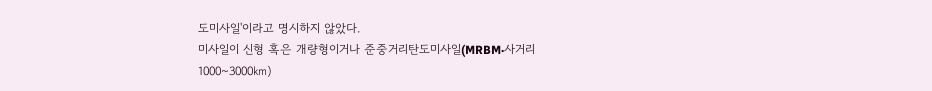도미사일'이라고 명시하지 않았다.
미사일이 신형 혹은 개량형이거나 준중거리탄도미사일(MRBM·사거리 1000~3000㎞)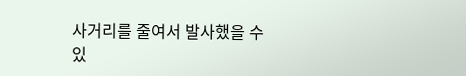사거리를 줄여서 발사했을 수 있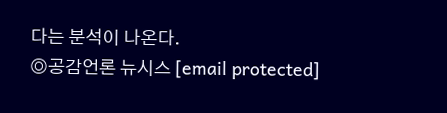다는 분석이 나온다.
◎공감언론 뉴시스 [email protected]